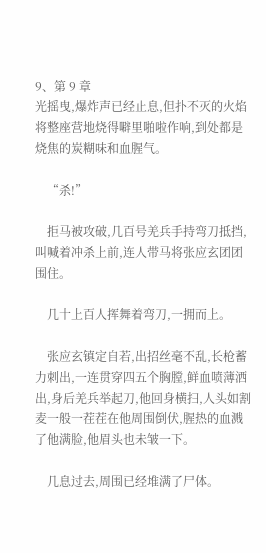9、第 9 章
光摇曳,爆炸声已经止息,但扑不灭的火焰将整座营地烧得噼里啪啦作响,到处都是烧焦的炭糊味和血腥气。

    “杀!”

    拒马被攻破,几百号羌兵手持弯刀抵挡,叫喊着冲杀上前,连人带马将张应玄团团围住。

    几十上百人挥舞着弯刀,一拥而上。

    张应玄镇定自若,出招丝毫不乱,长枪蓄力刺出,一连贯穿四五个胸膛,鲜血喷薄洒出,身后羌兵举起刀,他回身横扫,人头如割麦一般一茬茬在他周围倒伏,腥热的血溅了他满脸,他眉头也未皱一下。

    几息过去,周围已经堆满了尸体。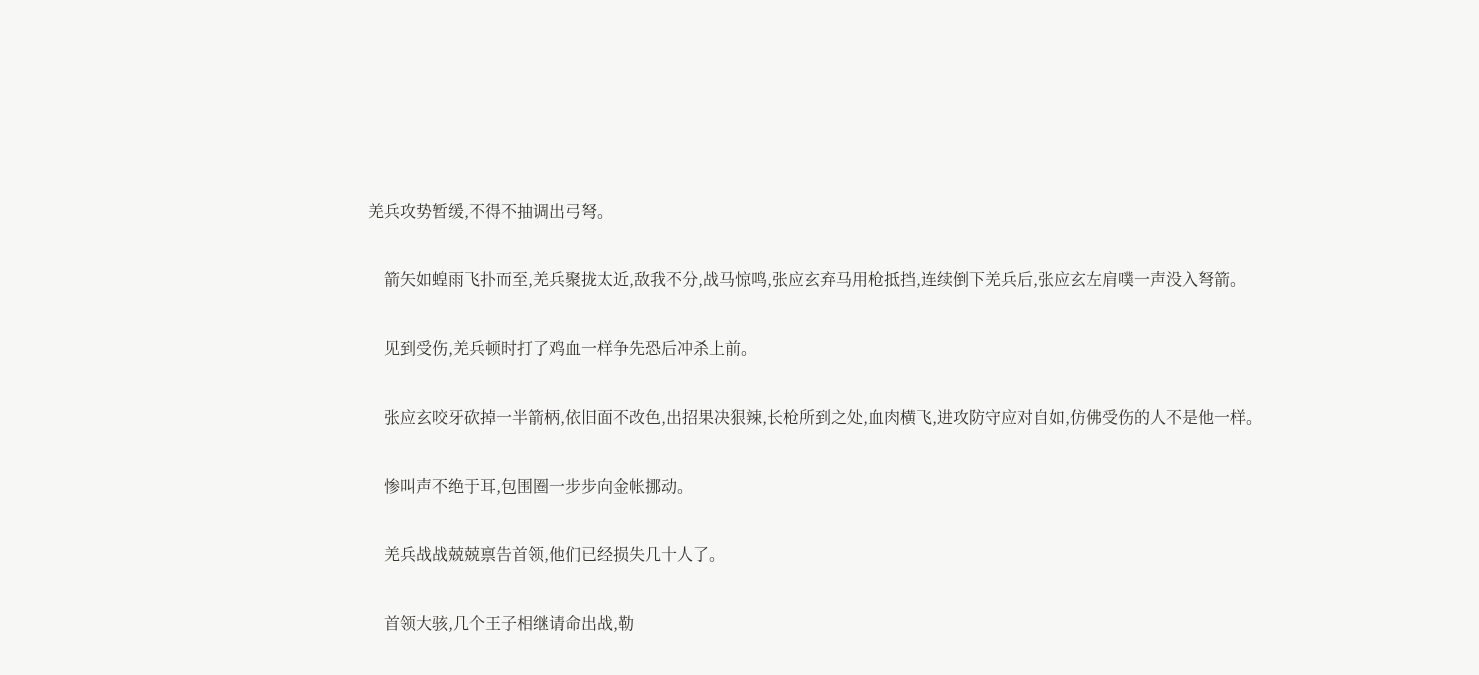羌兵攻势暂缓,不得不抽调出弓弩。

    箭矢如蝗雨飞扑而至,羌兵聚拢太近,敌我不分,战马惊鸣,张应玄弃马用枪抵挡,连续倒下羌兵后,张应玄左肩噗一声没入弩箭。

    见到受伤,羌兵顿时打了鸡血一样争先恐后冲杀上前。

    张应玄咬牙砍掉一半箭柄,依旧面不改色,出招果决狠辣,长枪所到之处,血肉横飞,进攻防守应对自如,仿佛受伤的人不是他一样。

    惨叫声不绝于耳,包围圈一步步向金帐挪动。

    羌兵战战兢兢禀告首领,他们已经损失几十人了。

    首领大骇,几个王子相继请命出战,勒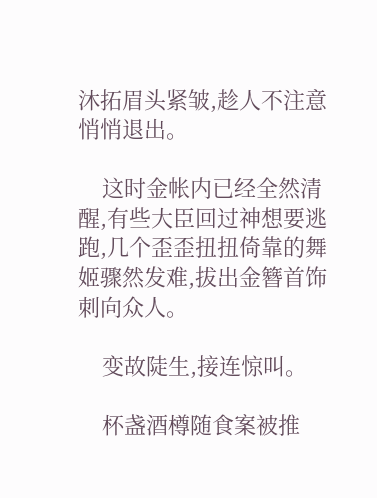沐拓眉头紧皱,趁人不注意悄悄退出。

    这时金帐内已经全然清醒,有些大臣回过神想要逃跑,几个歪歪扭扭倚靠的舞姬骤然发难,拔出金簪首饰刺向众人。

    变故陡生,接连惊叫。

    杯盏酒樽随食案被推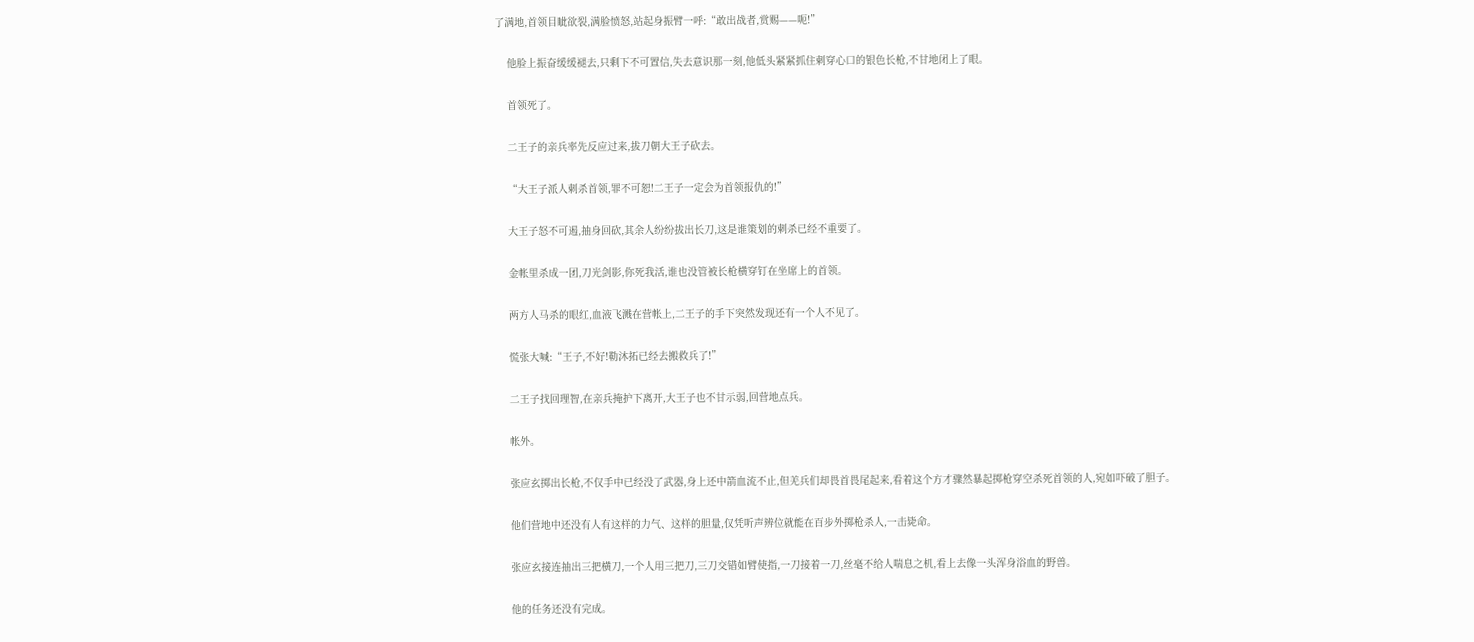了满地,首领目眦欲裂,满脸愤怒,站起身振臂一呼:“敢出战者,赏赐——呃!”

    他脸上振奋缓缓褪去,只剩下不可置信,失去意识那一刻,他低头紧紧抓住刺穿心口的银色长枪,不甘地闭上了眼。

    首领死了。

    二王子的亲兵率先反应过来,拔刀朝大王子砍去。

    “大王子派人刺杀首领,罪不可恕!二王子一定会为首领报仇的!”

    大王子怒不可遏,抽身回砍,其余人纷纷拔出长刀,这是谁策划的刺杀已经不重要了。

    金帐里杀成一团,刀光剑影,你死我活,谁也没管被长枪横穿钉在坐席上的首领。

    两方人马杀的眼红,血液飞溅在营帐上,二王子的手下突然发现还有一个人不见了。

    慌张大喊:“王子,不好!勒沐拓已经去搬救兵了!”

    二王子找回理智,在亲兵掩护下离开,大王子也不甘示弱,回营地点兵。

    帐外。

    张应玄掷出长枪,不仅手中已经没了武器,身上还中箭血流不止,但羌兵们却畏首畏尾起来,看着这个方才骤然暴起掷枪穿空杀死首领的人,宛如吓破了胆子。

    他们营地中还没有人有这样的力气、这样的胆量,仅凭听声辨位就能在百步外掷枪杀人,一击毙命。

    张应玄接连抽出三把横刀,一个人用三把刀,三刀交错如臂使指,一刀接着一刀,丝毫不给人喘息之机,看上去像一头浑身浴血的野兽。

    他的任务还没有完成。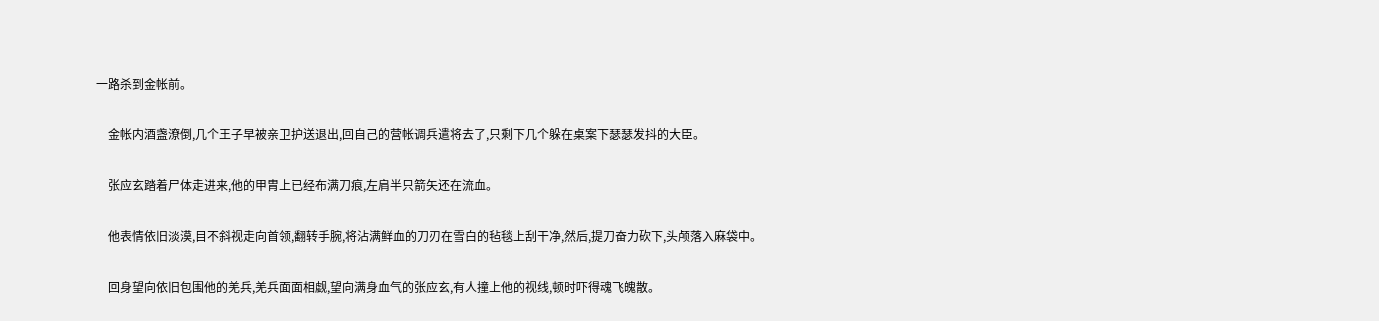一路杀到金帐前。

    金帐内酒盏潦倒,几个王子早被亲卫护送退出,回自己的营帐调兵遣将去了,只剩下几个躲在桌案下瑟瑟发抖的大臣。

    张应玄踏着尸体走进来,他的甲胄上已经布满刀痕,左肩半只箭矢还在流血。

    他表情依旧淡漠,目不斜视走向首领,翻转手腕,将沾满鲜血的刀刃在雪白的毡毯上刮干净,然后,提刀奋力砍下,头颅落入麻袋中。

    回身望向依旧包围他的羌兵,羌兵面面相觑,望向满身血气的张应玄,有人撞上他的视线,顿时吓得魂飞魄散。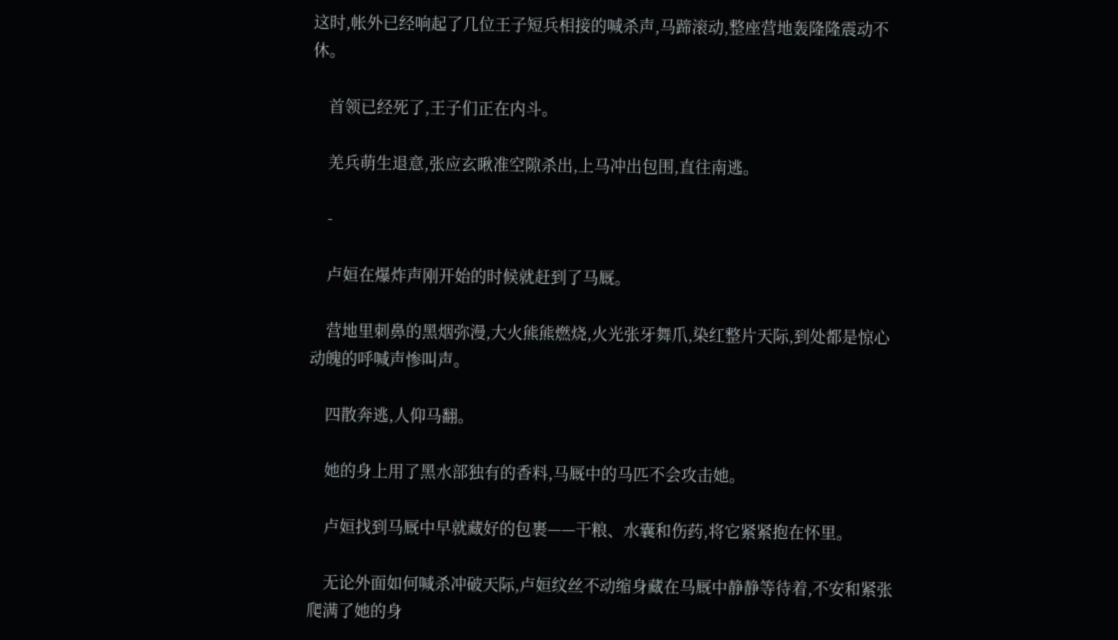这时,帐外已经响起了几位王子短兵相接的喊杀声,马蹄滚动,整座营地轰隆隆震动不休。

    首领已经死了,王子们正在内斗。

    羌兵萌生退意,张应玄瞅准空隙杀出,上马冲出包围,直往南逃。

    -

    卢姮在爆炸声刚开始的时候就赶到了马厩。

    营地里刺鼻的黑烟弥漫,大火熊熊燃烧,火光张牙舞爪,染红整片天际,到处都是惊心动魄的呼喊声惨叫声。

    四散奔逃,人仰马翻。

    她的身上用了黑水部独有的香料,马厩中的马匹不会攻击她。

    卢姮找到马厩中早就藏好的包裹——干粮、水囊和伤药,将它紧紧抱在怀里。

    无论外面如何喊杀冲破天际,卢姮纹丝不动缩身藏在马厩中静静等待着,不安和紧张爬满了她的身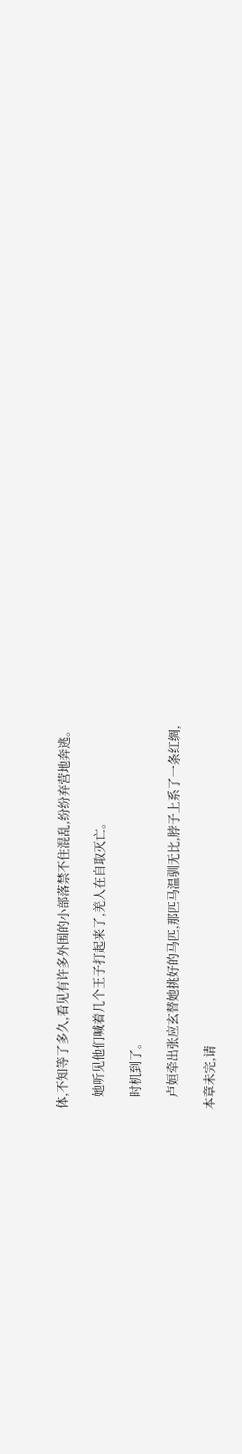体,不知等了多久,看见有许多外围的小部落禁不住混乱,纷纷弃营地奔逃。

    她听见他们喊着几个王子打起来了,羌人在自取灭亡。

    时机到了。

    卢姮牵出张应玄替她挑好的马匹,那匹马温驯无比,脖子上系了一条红绸,

本章未完,请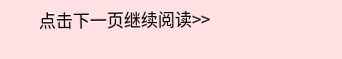点击下一页继续阅读>>